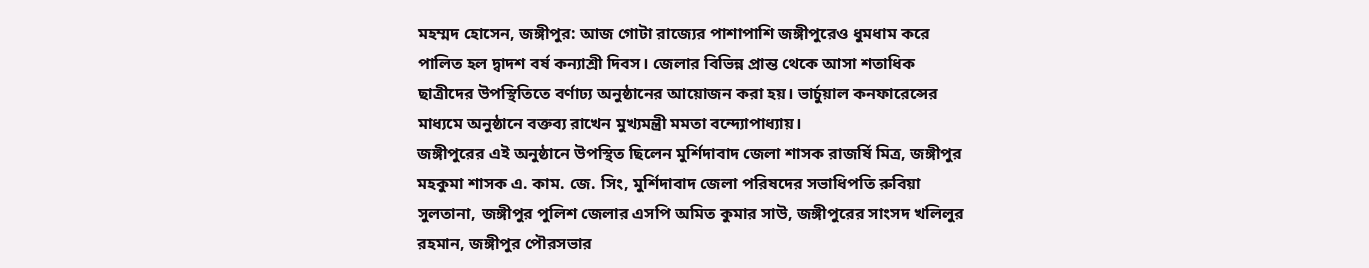মহম্মদ হোসেন, জঙ্গীপুর: আজ গোটা রাজ্যের পাশাপাশি জঙ্গীপুরেও ধুমধাম করে পালিত হল দ্বাদশ বর্ষ কন্যাশ্রী দিবস। জেলার বিভিন্ন প্রান্ত থেকে আসা শতাধিক ছাত্রীদের উপস্থিতিতে বর্ণাঢ্য অনুষ্ঠানের আয়োজন করা হয়। ভার্চুয়াল কনফারেন্সের মাধ্যমে অনুষ্ঠানে বক্তব্য রাখেন মুখ্যমন্ত্রী মমতা বন্দ্যোপাধ্যায়।
জঙ্গীপুরের এই অনুষ্ঠানে উপস্থিত ছিলেন মুর্শিদাবাদ জেলা শাসক রাজর্ষি মিত্র, জঙ্গীপুর মহকুমা শাসক এ. কাম. জে. সিং, মুর্শিদাবাদ জেলা পরিষদের সভাধিপতি রুবিয়া সুলতানা, জঙ্গীপুর পুলিশ জেলার এসপি অমিত কুমার সাউ, জঙ্গীপুরের সাংসদ খলিলুর রহমান, জঙ্গীপুর পৌরসভার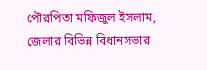পৌরপিতা মফিজুল ইসলাম, জেলার বিভিন্ন বিধানসভার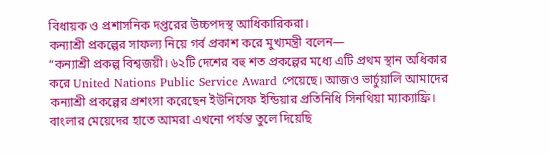বিধায়ক ও প্রশাসনিক দপ্তরের উচ্চপদস্থ আধিকারিকরা।
কন্যাশ্রী প্রকল্পের সাফল্য নিয়ে গর্ব প্রকাশ করে মুখ্যমন্ত্রী বলেন—
“কন্যাশ্রী প্রকল্প বিশ্বজয়ী। ৬২টি দেশের বহু শত প্রকল্পের মধ্যে এটি প্রথম স্থান অধিকার করে United Nations Public Service Award পেয়েছে। আজও ভার্চুয়ালি আমাদের কন্যাশ্রী প্রকল্পের প্রশংসা করেছেন ইউনিসেফ ইন্ডিয়ার প্রতিনিধি সিনথিয়া ম্যাক্যাফ্রি। বাংলার মেয়েদের হাতে আমরা এখনো পর্যন্ত তুলে দিয়েছি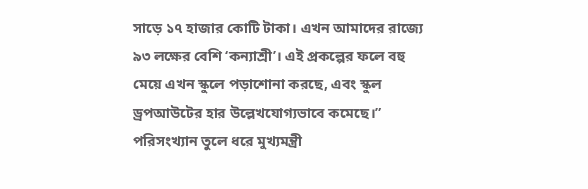সাড়ে ১৭ হাজার কোটি টাকা। এখন আমাদের রাজ্যে ৯৩ লক্ষের বেশি ‘কন্যাশ্রী’। এই প্রকল্পের ফলে বহু মেয়ে এখন স্কুলে পড়াশোনা করছে, এবং স্কুল ড্রপআউটের হার উল্লেখযোগ্যভাবে কমেছে।”
পরিসংখ্যান তুলে ধরে মুখ্যমন্ত্রী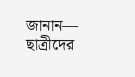জানান—
ছাত্রীদের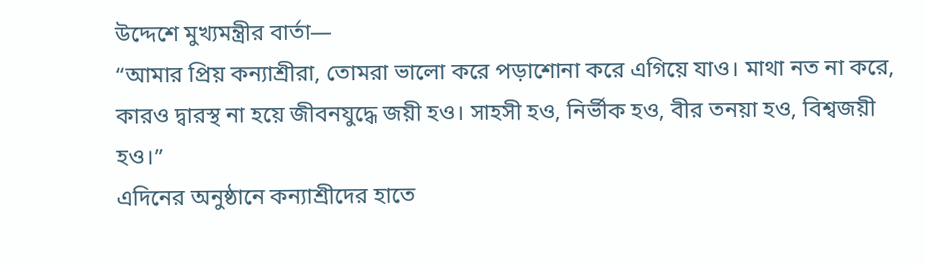উদ্দেশে মুখ্যমন্ত্রীর বার্তা—
“আমার প্রিয় কন্যাশ্রীরা, তোমরা ভালো করে পড়াশোনা করে এগিয়ে যাও। মাথা নত না করে, কারও দ্বারস্থ না হয়ে জীবনযুদ্ধে জয়ী হও। সাহসী হও, নির্ভীক হও, বীর তনয়া হও, বিশ্বজয়ী হও।”
এদিনের অনুষ্ঠানে কন্যাশ্রীদের হাতে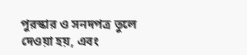পুরস্কার ও সনদপত্র তুলে দেওয়া হয়, এবং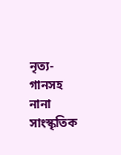নৃত্য-গানসহ নানা সাংস্কৃতিক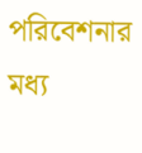পরিবেশনার মধ্য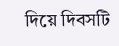দিয়ে দিবসটি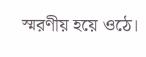স্মরণীয় হয়ে ওঠে।